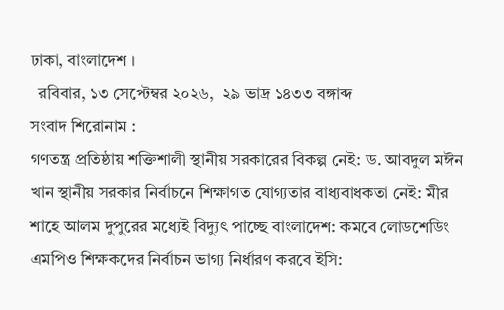ঢাকা, বাংলাদেশ ।
  রবিবার, ১৩ সেপ্টেম্বর ২০২৬,  ২৯ ভাদ্র ১৪৩৩ বঙ্গাব্দ
সংবাদ শিরোনাম :
গণতন্ত্র প্রতিষ্ঠায় শক্তিশালী স্থানীয় সরকারের বিকল্প নেই: ড. আবদুল মঈন খান স্থানীয় সরকার নির্বাচনে শিক্ষাগত যোগ্যতার বাধ্যবাধকতা নেই: মীর শাহে আলম দুপুরের মধ্যেই বিদ্যুৎ পাচ্ছে বাংলাদেশ: কমবে লোডশেডিং এমপিও শিক্ষকদের নির্বাচন ভাগ্য নির্ধারণ করবে ইসি: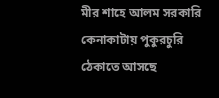মীর শাহে আলম সরকারি কেনাকাটায় পুকুরচুরি ঠেকাতে আসছে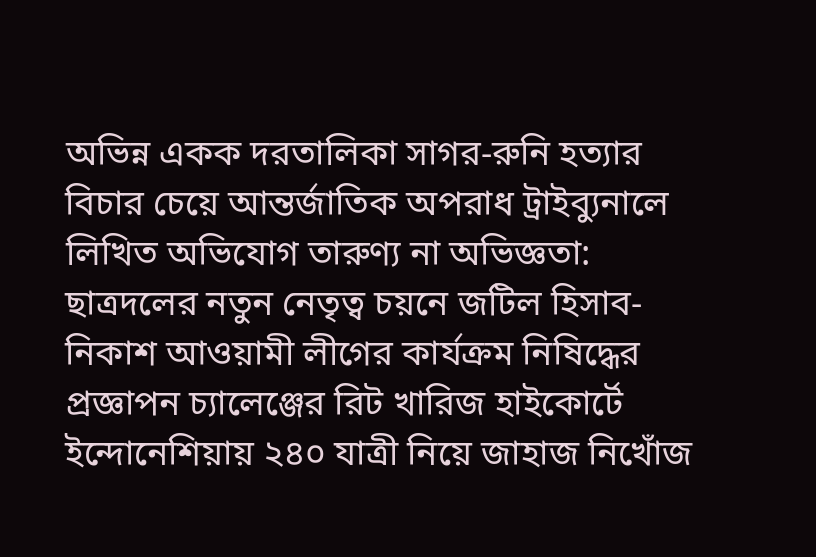অভিন্ন একক দরতালিকা সাগর-রুনি হত্যার বিচার চেয়ে আন্তর্জাতিক অপরাধ ট্রাইব্যুনালে লিখিত অভিযোগ তারুণ্য না অভিজ্ঞতা: ছাত্রদলের নতুন নেতৃত্ব চয়নে জটিল হিসাব-নিকাশ আওয়ামী লীগের কার্যক্রম নিষিদ্ধের প্রজ্ঞাপন চ্যালেঞ্জের রিট খারিজ হাইকোর্টে ইন্দোনেশিয়ায় ২৪০ যাত্রী নিয়ে জাহাজ নিখোঁজ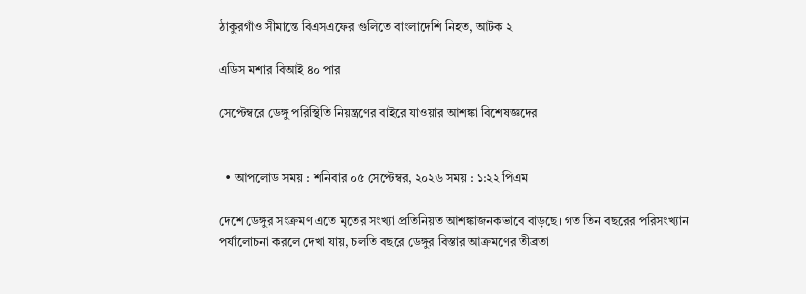ঠাকুরগাঁও সীমান্তে বিএসএফের গুলিতে বাংলাদেশি নিহত, আটক ২

এডিস মশার বিআই ৪০ পার

সেপ্টেম্বরে ডেঙ্গু পরিস্থিতি নিয়ন্ত্রণের বাইরে যাওয়ার আশঙ্কা বিশেষজ্ঞদের


  • আপলোড সময় : শনিবার ০৫ সেপ্টেম্বর, ২০২৬ সময় : ১:২২ পিএম

দেশে ডেঙ্গুর সংক্রমণ এতে মৃতের সংখ্যা প্রতিনিয়ত আশঙ্কাজনকভাবে বাড়ছে। গত তিন বছরের পরিসংখ্যান পর্যালোচনা করলে দেখা যায়, চলতি বছরে ডেঙ্গুর বিস্তার আক্রমণের তীব্রতা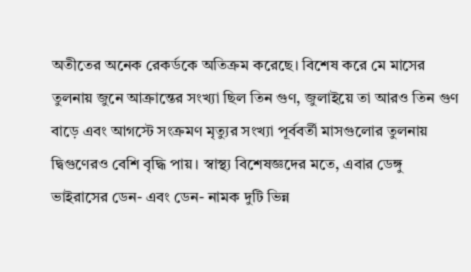অতীতের অনেক রেকর্ডকে অতিক্রম করেছে। বিশেষ করে মে মাসের তুলনায় জুনে আক্রান্তের সংখ্যা ছিল তিন গুণ, জুলাইয়ে তা আরও তিন গুণ বাড়ে এবং আগস্টে সংক্রমণ মৃত্যুর সংখ্যা পূর্ববর্তী মাসগুলোর তুলনায় দ্বিগুণেরও বেশি বৃদ্ধি পায়। স্বাস্থ্য বিশেষজ্ঞদের মতে, এবার ডেঙ্গু ভাইরাসের ডেন- এবং ডেন- নামক দুটি ভিন্ন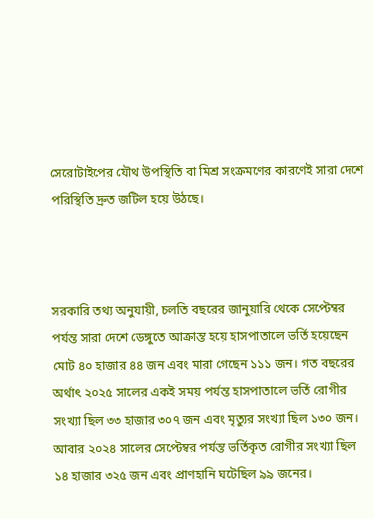সেরোটাইপের যৌথ উপস্থিতি বা মিশ্র সংক্রমণের কারণেই সারা দেশে পরিস্থিতি দ্রুত জটিল হয়ে উঠছে।



সরকারি তথ্য অনুযায়ী, চলতি বছরের জানুয়ারি থেকে সেপ্টেম্বর পর্যন্ত সারা দেশে ডেঙ্গুতে আক্রান্ত হয়ে হাসপাতালে ভর্তি হয়েছেন মোট ৪০ হাজার ৪৪ জন এবং মারা গেছেন ১১১ জন। গত বছরের অর্থাৎ ২০২৫ সালের একই সময় পর্যন্ত হাসপাতালে ভর্তি রোগীর সংখ্যা ছিল ৩৩ হাজার ৩০৭ জন এবং মৃত্যুর সংখ্যা ছিল ১৩০ জন। আবার ২০২৪ সালের সেপ্টেম্বর পর্যন্ত ভর্তিকৃত রোগীর সংখ্যা ছিল ১৪ হাজার ৩২৫ জন এবং প্রাণহানি ঘটেছিল ৯৯ জনের।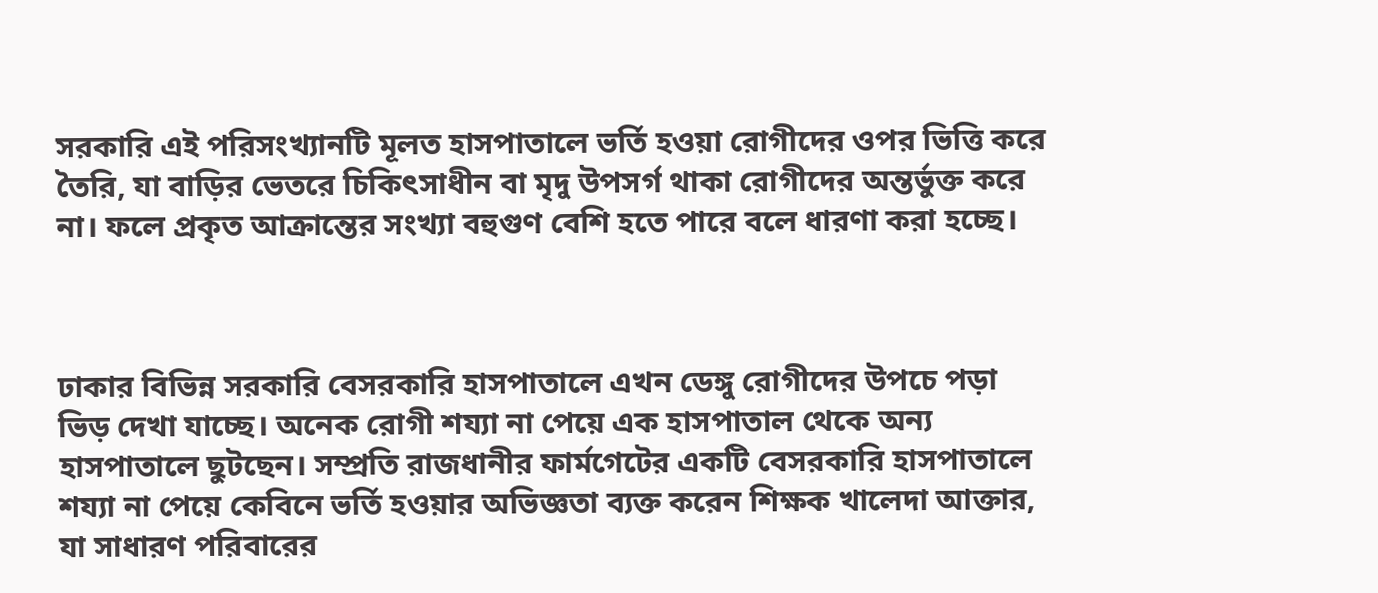সরকারি এই পরিসংখ্যানটি মূলত হাসপাতালে ভর্তি হওয়া রোগীদের ওপর ভিত্তি করে তৈরি, যা বাড়ির ভেতরে চিকিৎসাধীন বা মৃদু উপসর্গ থাকা রোগীদের অন্তর্ভুক্ত করে না। ফলে প্রকৃত আক্রান্তের সংখ্যা বহুগুণ বেশি হতে পারে বলে ধারণা করা হচ্ছে।



ঢাকার বিভিন্ন সরকারি বেসরকারি হাসপাতালে এখন ডেঙ্গু রোগীদের উপচে পড়া ভিড় দেখা যাচ্ছে। অনেক রোগী শয্যা না পেয়ে এক হাসপাতাল থেকে অন্য হাসপাতালে ছুটছেন। সম্প্রতি রাজধানীর ফার্মগেটের একটি বেসরকারি হাসপাতালে শয্যা না পেয়ে কেবিনে ভর্তি হওয়ার অভিজ্ঞতা ব্যক্ত করেন শিক্ষক খালেদা আক্তার, যা সাধারণ পরিবারের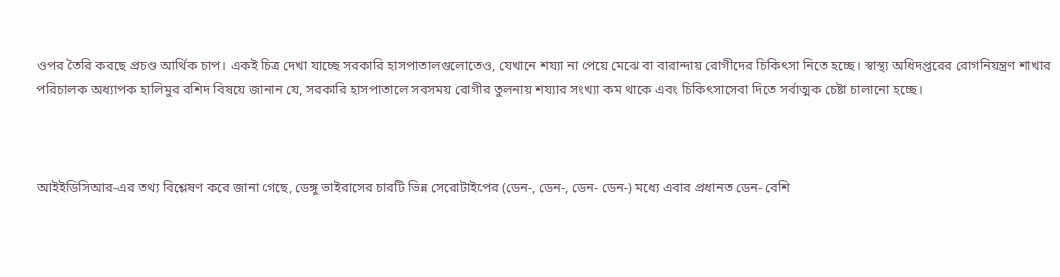ওপর তৈরি করছে প্রচণ্ড আর্থিক চাপ। একই চিত্র দেখা যাচ্ছে সরকারি হাসপাতালগুলোতেও, যেখানে শয্যা না পেয়ে মেঝে বা বারান্দায় রোগীদের চিকিৎসা নিতে হচ্ছে। স্বাস্থ্য অধিদপ্তরের রোগনিয়ন্ত্রণ শাখার পরিচালক অধ্যাপক হালিমুর রশিদ বিষয়ে জানান যে, সরকারি হাসপাতালে সবসময় রোগীর তুলনায় শয্যার সংখ্যা কম থাকে এবং চিকিৎসাসেবা দিতে সর্বাত্মক চেষ্টা চালানো হচ্ছে।



আইইডিসিআর-এর তথ্য বিশ্লেষণ করে জানা গেছে, ডেঙ্গু ভাইরাসের চারটি ভিন্ন সেরোটাইপের (ডেন-, ডেন-, ডেন- ডেন-) মধ্যে এবার প্রধানত ডেন- বেশি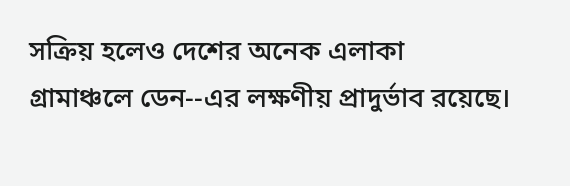সক্রিয় হলেও দেশের অনেক এলাকা গ্রামাঞ্চলে ডেন--এর লক্ষণীয় প্রাদুর্ভাব রয়েছে।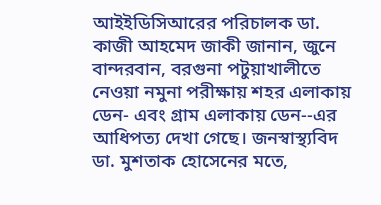আইইডিসিআরের পরিচালক ডা. কাজী আহমেদ জাকী জানান, জুনে বান্দরবান, বরগুনা পটুয়াখালীতে নেওয়া নমুনা পরীক্ষায় শহর এলাকায় ডেন- এবং গ্রাম এলাকায় ডেন--এর আধিপত্য দেখা গেছে। জনস্বাস্থ্যবিদ ডা. মুশতাক হোসেনের মতে,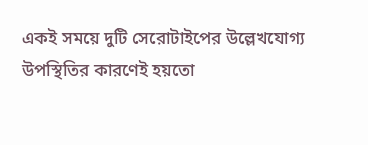একই সময়ে দুটি সেরোটাইপের উল্লেখযোগ্য উপস্থিতির কারণেই হয়তো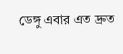ডেঙ্গু এবার এত দ্রুত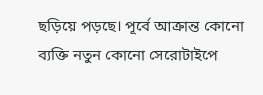ছড়িয়ে পড়ছে। পূর্বে আক্রান্ত কোনো ব্যক্তি নতুন কোনো সেরোটাইপে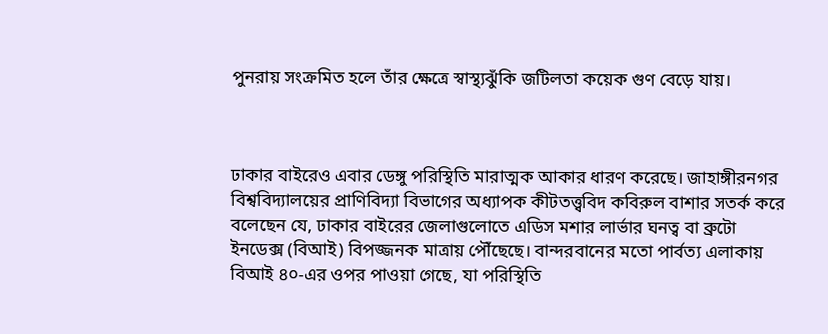পুনরায় সংক্রমিত হলে তাঁর ক্ষেত্রে স্বাস্থ্যঝুঁকি জটিলতা কয়েক গুণ বেড়ে যায়।



ঢাকার বাইরেও এবার ডেঙ্গু পরিস্থিতি মারাত্মক আকার ধারণ করেছে। জাহাঙ্গীরনগর বিশ্ববিদ্যালয়ের প্রাণিবিদ্যা বিভাগের অধ্যাপক কীটতত্ত্ববিদ কবিরুল বাশার সতর্ক করে বলেছেন যে, ঢাকার বাইরের জেলাগুলোতে এডিস মশার লার্ভার ঘনত্ব বা ব্রুটো ইনডেক্স (বিআই) বিপজ্জনক মাত্রায় পৌঁছেছে। বান্দরবানের মতো পার্বত্য এলাকায় বিআই ৪০-এর ওপর পাওয়া গেছে, যা পরিস্থিতি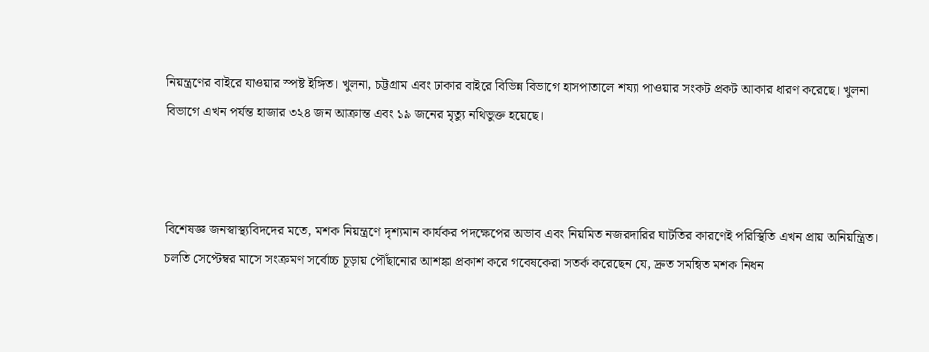নিয়ন্ত্রণের বাইরে যাওয়ার স্পষ্ট ইঙ্গিত। খুলনা, চট্টগ্রাম এবং ঢাকার বাইরে বিভিন্ন বিভাগে হাসপাতালে শয্যা পাওয়ার সংকট প্রকট আকার ধারণ করেছে। খুলনা বিভাগে এখন পর্যন্ত হাজার ৩২৪ জন আক্রান্ত এবং ১৯ জনের মৃত্যু নথিভুক্ত হয়েছে।



বিশেষজ্ঞ জনস্বাস্থ্যবিদদের মতে, মশক নিয়ন্ত্রণে দৃশ্যমান কার্যকর পদক্ষেপের অভাব এবং নিয়মিত নজরদারির ঘাটতির কারণেই পরিস্থিতি এখন প্রায় অনিয়ন্ত্রিত। চলতি সেপ্টেম্বর মাসে সংক্রমণ সর্বোচ্চ চূড়ায় পৌঁছানোর আশঙ্কা প্রকাশ করে গবেষকেরা সতর্ক করেছেন যে, দ্রুত সমন্বিত মশক নিধন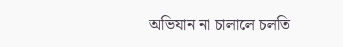অভিযান না চালালে চলতি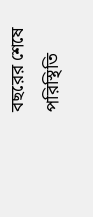বছরের শেষে পরিস্থিতি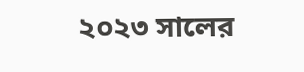২০২৩ সালের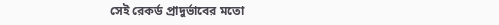সেই রেকর্ড প্রাদুর্ভাবের মতো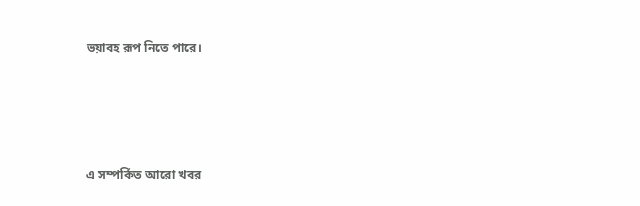ভয়াবহ রূপ নিতে পারে।




এ সম্পর্কিত আরো খবর